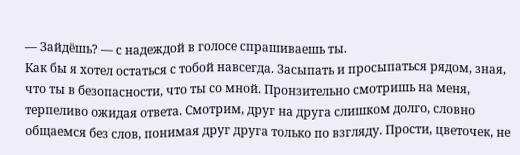— Зайдёшь? — с надеждой в голосе спрашиваешь ты.
Как бы я хотел остаться с тобой навсегда. Засыпать и просыпаться рядом, зная, что ты в безопасности, что ты со мной. Пронзительно смотришь на меня, терпеливо ожидая ответа. Смотрим, друг на друга слишком долго, словно общаемся без слов, понимая друг друга только по взгляду. Прости, цветочек, не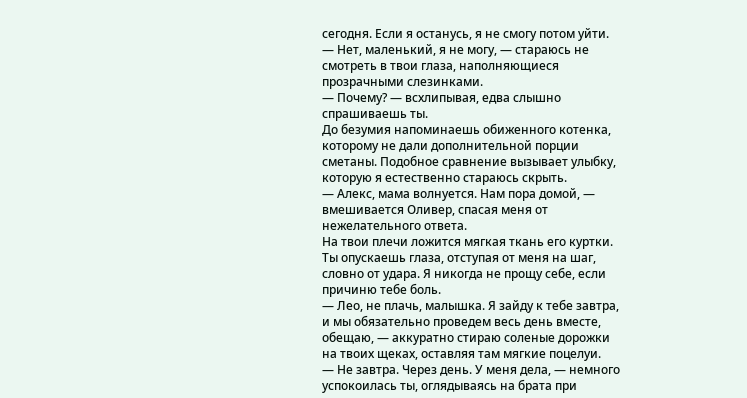сегодня. Если я останусь, я не смогу потом уйти.
— Нет, маленький, я не могу, — стараюсь не смотреть в твои глаза, наполняющиеся прозрачными слезинками.
— Почему? — всхлипывая, едва слышно спрашиваешь ты.
До безумия напоминаешь обиженного котенка, которому не дали дополнительной порции сметаны. Подобное сравнение вызывает улыбку, которую я естественно стараюсь скрыть.
— Алекс, мама волнуется. Нам пора домой, — вмешивается Оливер, спасая меня от нежелательного ответа.
На твои плечи ложится мягкая ткань его куртки. Ты опускаешь глаза, отступая от меня на шаг, словно от удара. Я никогда не прощу себе, если причиню тебе боль.
— Лео, не плачь, малышка. Я зайду к тебе завтра, и мы обязательно проведем весь день вместе, обещаю, — аккуратно стираю соленые дорожки на твоих щеках, оставляя там мягкие поцелуи.
— Не завтра. Через день. У меня дела, — немного успокоилась ты, оглядываясь на брата при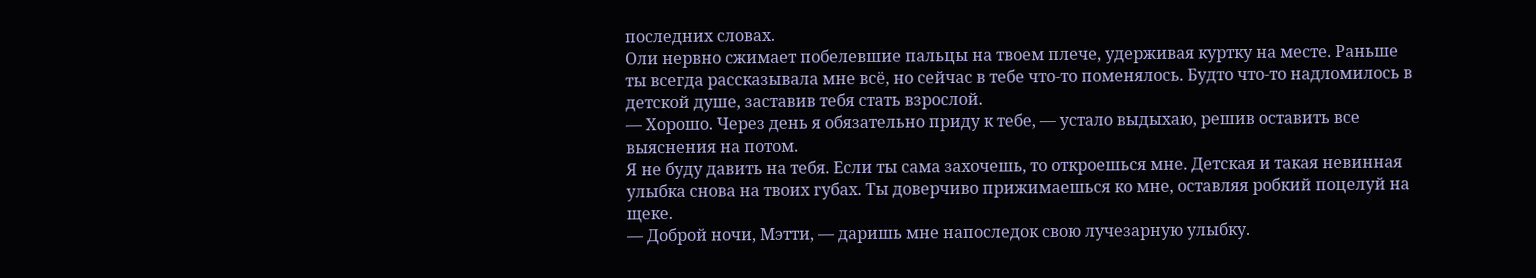последних словах.
Оли нервно сжимает побелевшие пальцы на твоем плече, удерживая куртку на месте. Раньше ты всегда рассказывала мне всё, но сейчас в тебе что-то поменялось. Будто что-то надломилось в детской душе, заставив тебя стать взрослой.
— Хорошо. Через день я обязательно приду к тебе, — устало выдыхаю, решив оставить все выяснения на потом.
Я не буду давить на тебя. Если ты сама захочешь, то откроешься мне. Детская и такая невинная улыбка снова на твоих губах. Ты доверчиво прижимаешься ко мне, оставляя робкий поцелуй на щеке.
— Доброй ночи, Мэтти, — даришь мне напоследок свою лучезарную улыбку.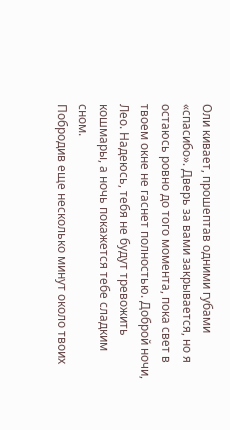Оли кивает, прошептав одними губами «спасибо». Дверь за вами закрывается, но я остаюсь ровно до того момента, пока свет в твоем окне не гаснет полностью. Доброй ночи, Лео. Надеюсь, тебя не будут тревожить кошмары, а ночь покажется тебе сладким сном.
Побродив еще несколько минут около твоих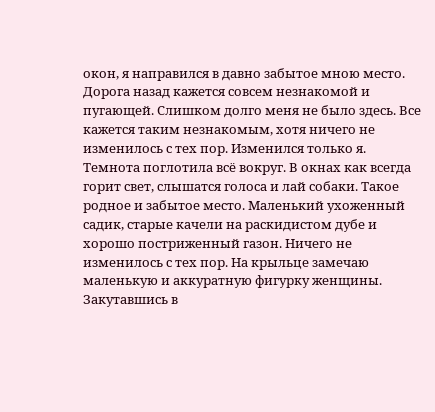окон, я направился в давно забытое мною место. Дорога назад кажется совсем незнакомой и пугающей. Слишком долго меня не было здесь. Все кажется таким незнакомым, хотя ничего не изменилось с тех пор. Изменился только я.
Темнота поглотила всё вокруг. В окнах как всегда горит свет, слышатся голоса и лай собаки. Такое родное и забытое место. Маленький ухоженный садик, старые качели на раскидистом дубе и хорошо постриженный газон. Ничего не изменилось с тех пор. На крыльце замечаю маленькую и аккуратную фигурку женщины. Закутавшись в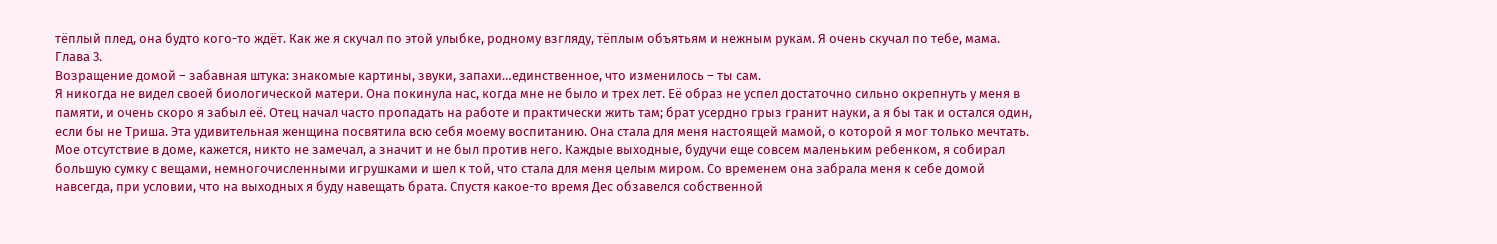тёплый плед, она будто кого-то ждёт. Как же я скучал по этой улыбке, родному взгляду, тёплым объятьям и нежным рукам. Я очень скучал по тебе, мама.
Глава 3.
Возращение домой – забавная штука: знакомые картины, звуки, запахи…единственное, что изменилось – ты сам.
Я никогда не видел своей биологической матери. Она покинула нас, когда мне не было и трех лет. Её образ не успел достаточно сильно окрепнуть у меня в памяти, и очень скоро я забыл её. Отец начал часто пропадать на работе и практически жить там; брат усердно грыз гранит науки, а я бы так и остался один, если бы не Триша. Эта удивительная женщина посвятила всю себя моему воспитанию. Она стала для меня настоящей мамой, о которой я мог только мечтать. Мое отсутствие в доме, кажется, никто не замечал, а значит и не был против него. Каждые выходные, будучи еще совсем маленьким ребенком, я собирал большую сумку с вещами, немногочисленными игрушками и шел к той, что стала для меня целым миром. Со временем она забрала меня к себе домой навсегда, при условии, что на выходных я буду навещать брата. Спустя какое-то время Дес обзавелся собственной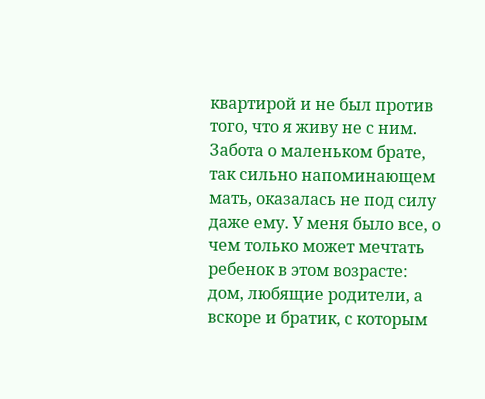квартирой и не был против того, что я живу не с ним. Забота о маленьком брате, так сильно напоминающем мать, оказалась не под силу даже ему. У меня было все, о чем только может мечтать ребенок в этом возрасте: дом, любящие родители, а вскоре и братик, с которым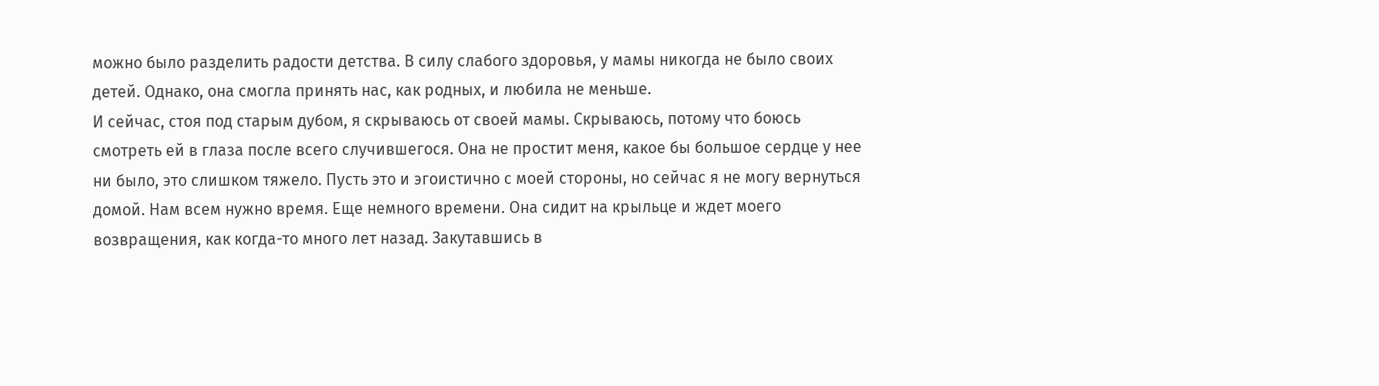можно было разделить радости детства. В силу слабого здоровья, у мамы никогда не было своих детей. Однако, она смогла принять нас, как родных, и любила не меньше.
И сейчас, стоя под старым дубом, я скрываюсь от своей мамы. Скрываюсь, потому что боюсь смотреть ей в глаза после всего случившегося. Она не простит меня, какое бы большое сердце у нее ни было, это слишком тяжело. Пусть это и эгоистично с моей стороны, но сейчас я не могу вернуться домой. Нам всем нужно время. Еще немного времени. Она сидит на крыльце и ждет моего возвращения, как когда-то много лет назад. Закутавшись в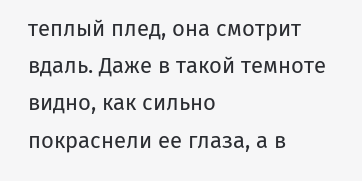теплый плед, она смотрит вдаль. Даже в такой темноте видно, как сильно покраснели ее глаза, а в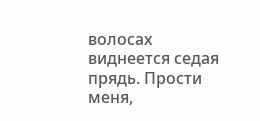волосах виднеется седая прядь. Прости меня,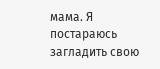мама. Я постараюсь загладить свою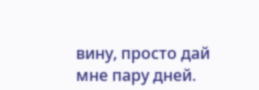вину, просто дай мне пару дней.